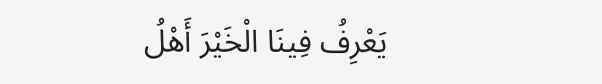يَعْرِفُ فِينَا الْخَيْرَ أَهْلُ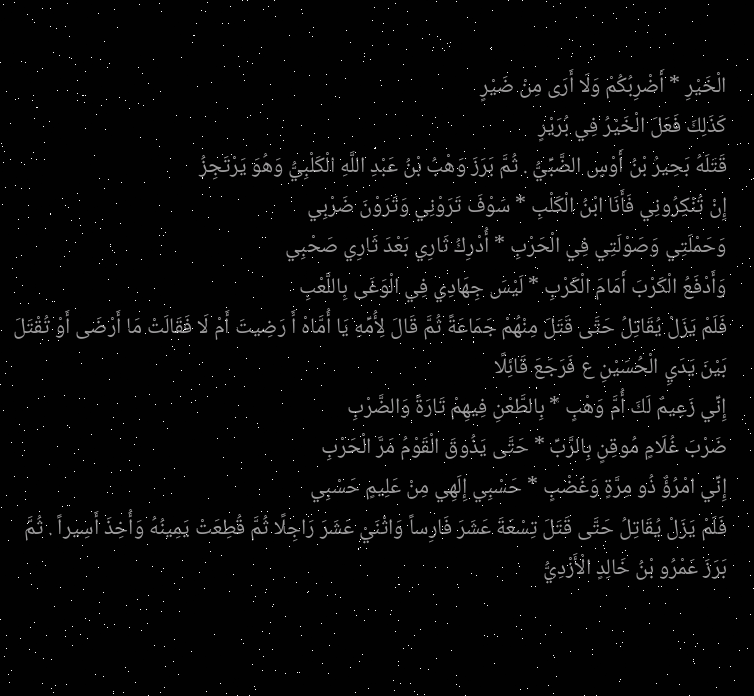الْخَيْرِ * أَضْرِبُكُمْ وَلَا أَرَى مِنْ ضَيْرٍ
كَذَلِكَ فَعَلَ الْخَيْرُ فِي بُرَيْرٍ
قَتَلَهُ بَحِيرُ بْنُ أَوْسٍ الضَّبِّيُّ . ثُمَّ بَرَزَ وَهْبُ بْنُ عَبْدِ اللَّهِ الْكَلْبِيُّ وَهُوَ يَرْتَجِزُ
إِنْ تُنْكِرُونِي فَأَنَا ابْنُ الْكَلْبِ * سَوْفَ تَرَوْنِي وَتَرَوْنَ ضَرْبِي
وَحَمْلَتِي وَصَوْلَتِي فِي الْحَرْبِ * أُدْرِكُ ثَارِي بَعْدَ ثَارِي صَحْبِي
وَأَدْفَعُ الْكَرْبَ أَمَامَ الْكَرْبِ * لَيْسَ جِهَادِي فِي الْوَغَى بِاللَّعْبِ
فَلَمْ يَزَلْ يُقَاتِلُ حَتَّى قَتَلَ مِنْهُمْ جَمَاعَةً ثُمَّ قَالَ لِأُمِّهِ يَا أُمَّاهْ أَ رَضِيتَ أَمْ لَا فَقَالَتْ مَا أَرْضَى أَوْ تُقْتَلَ بَيْنَ يَدَيِ الْحُسَيْنِ ع فَرَجَعَ قَائِلًا
إِنِّي زَعِيمٌ لَكَ أُمَّ وَهْبٍ * بِالطَّعْنِ فِيهِمْ تَارَةً وَالضَّرْبِ
ضَرْبَ غُلَامٍ مُوقِنٍ بِالرَّبِّ * حَتَّى يَذُوقَ الْقَوْمُ مَرَّ الْحَرْبِ
إِنِّي امْرُؤٌ ذُو مِرَّةٍ وَغَضْبٍ * حَسْبِي إِلَهِي مِنْ عَلِيمٍ حَسْبِي
فَلَمْ يَزَلْ يُقَاتِلُ حَتَّى قَتَلَ تِسْعَةَ عَشَرَ فَارِساً وَاثْنَيْ عَشَرَ رَاجِلًا ثُمَّ قُطِعَتْ يَمِينُهُ وَأُخِذَ أَسِيراً . ثُمَّ بَرَزَ عَمْرُو بْنُ خَالِدٍ الْأَزْدِيُّ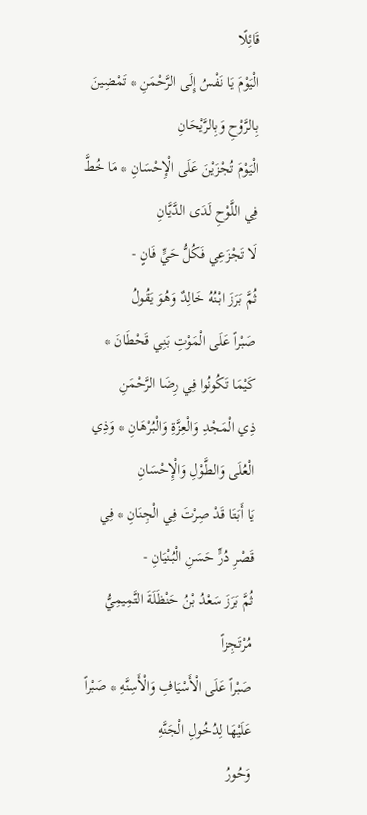قَائِلًا
الْيَوْمَ يَا نَفْسُ إِلَى الرَّحْمَنِ * تَمْضِينَ بِالرَّوْحِ وَبِالرَّيْحَانِ
الْيَوْمَ تُجْزَيْنَ عَلَى الْإِحْسَانِ * مَا خُطَّ فِي اللَّوْحِ لَدَى الدَّيَّانِ
لَا تَجْزَعِي فَكُلُّ حَيٍّ فَانٍ -
ثُمَّ بَرَزَ ابْنُهُ خَالِدٌ وَهُوَ يَقُولُ
صَبْراً عَلَى الْمَوْتِ بَنِي قَحْطَانَ * كَيْمَا تَكُونُوا فِي رِضَا الرَّحْمَنِ
ذِي الْمَجْدِ وَالْعِزَّةِ وَالْبُرْهَانِ * وَذِي الْعُلَى وَالطَّوْلِ وَالْإِحْسَانِ
يَا أَبَتَا قَدْ صِرْتَ فِي الْجِنَانِ * فِي قَصْرِ دُرٍّ حَسَنِ الْبُنْيَانِ -
ثُمَّ بَرَزَ سَعْدُ بْنُ حَنْظَلَةَ التَّمِيمِيُّ مُرْتَجِزاً
صَبْراً عَلَى الْأَسْيَافِ وَالْأَسِنَّهِ * صَبْراً عَلَيْهَا لِدُخُولِ الْجَنَّهِ
وَحُورُ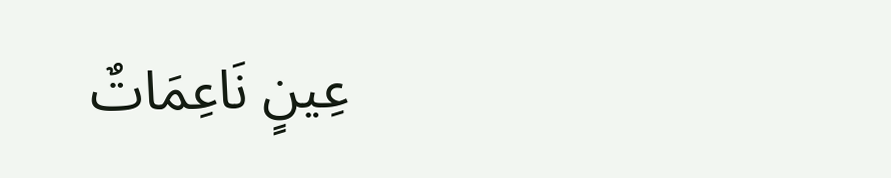عِينٍ نَاعِمَاتٌ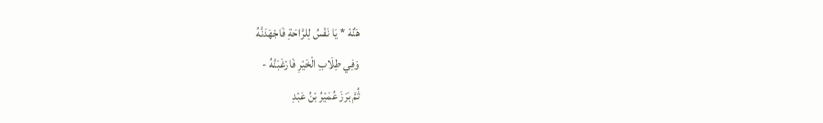هَنٌهْ * يَا نَفْسُ لِلرَّاحَةِ فَاجْهَدَنَّهُ
وَفِي طِلَابِ الْخَيْرِ فَارْغَبَنَّهُ -
ثُمَّ بَرَزَ عُمَيْرُ بْنُ عَبْدِ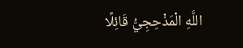اللَّهِ الْمَذْحِجِيُّ قَائِلًا